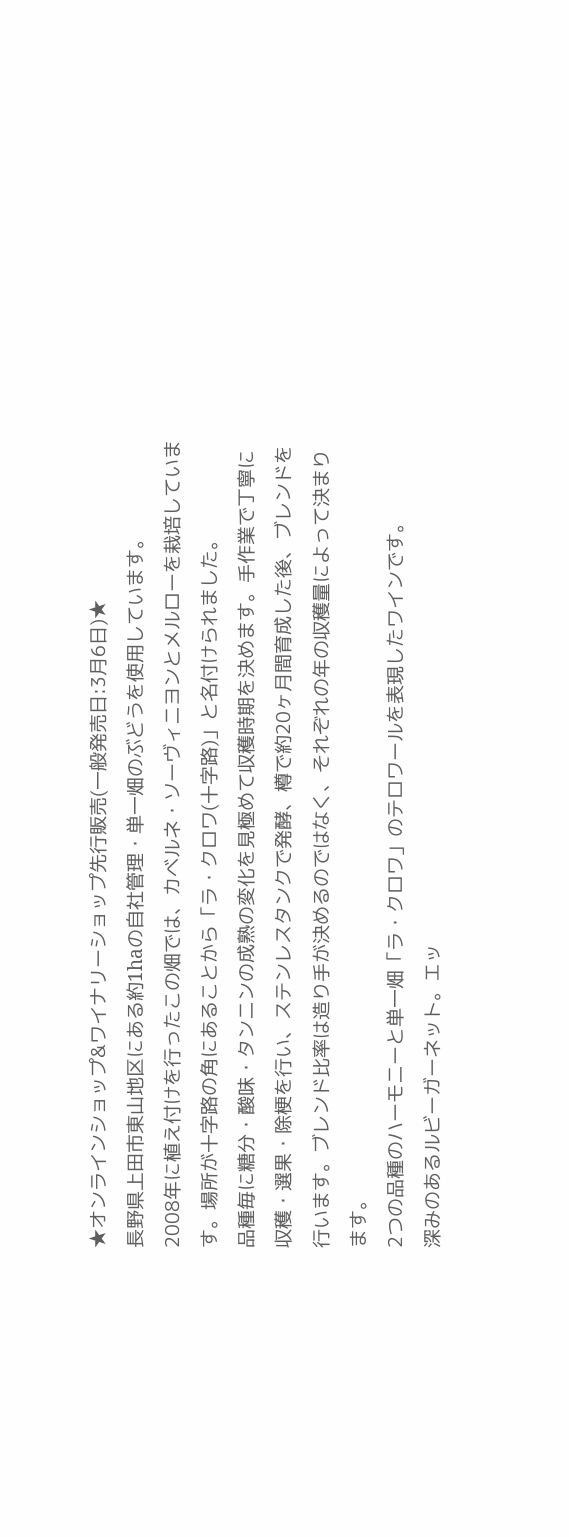★オンラインショップ&ワイナリーショップ先行販売(一般発売日:3月6日)★
長野県上田市東山地区にある約1haの自社管理・単一畑のぶどうを使用しています。
2008年に植え付けを行ったこの畑では、カベルネ・ソーヴィニヨンとメルローを栽培しています。場所が十字路の角にあることから「ラ・クロワ(十字路)」と名付けられました。
品種毎に糖分・酸味・タンニンの成熟の変化を見極めて収穫時期を決めます。手作業で丁寧に収穫・選果・除梗を行い、ステンレスタンクで発酵、樽で約20ヶ月間育成した後、ブレンドを行います。ブレンド比率は造り手が決めるのではなく、それぞれの年の収穫量によって決まります。
2つの品種のハーモニーと単一畑「ラ・クロワ」のテロワールを表現したワインです。
深みのあるルビーガーネット。エッ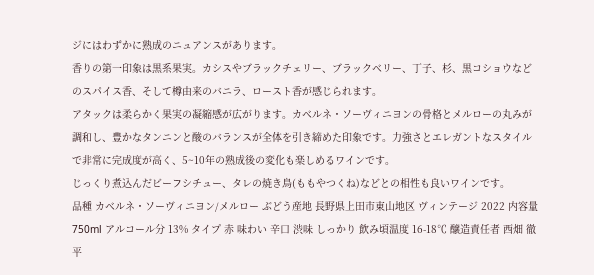ジにはわずかに熟成のニュアンスがあります。
香りの第一印象は黒系果実。カシスやブラックチェリー、ブラックベリー、丁子、杉、黒コショウなどのスパイス香、そして樽由来のバニラ、ロースト香が感じられます。
アタックは柔らかく果実の凝縮感が広がります。カベルネ・ソーヴィニヨンの骨格とメルローの丸みが調和し、豊かなタンニンと酸のバランスが全体を引き締めた印象です。力強さとエレガントなスタイルで非常に完成度が高く、5~10年の熟成後の変化も楽しめるワインです。
じっくり煮込んだビーフシチュー、タレの焼き鳥(ももやつくね)などとの相性も良いワインです。
品種 カベルネ・ソーヴィニヨン/メルロー ぶどう産地 長野県上田市東山地区 ヴィンテージ 2022 内容量 750ml アルコール分 13% タイプ 赤 味わい 辛口 渋味 しっかり 飲み頃温度 16-18℃ 醸造責任者 西畑 徹平